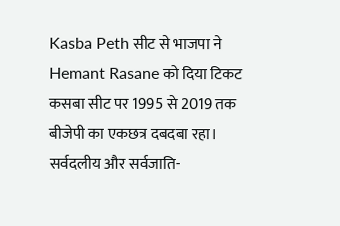Kasba Peth सीट से भाजपा ने Hemant Rasane को दिया टिकट
कसबा सीट पर 1995 से 2019 तक बीजेपी का एकछत्र दबदबा रहा। सर्वदलीय और सर्वजाति-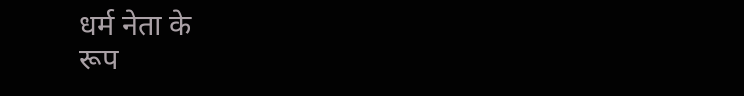धर्म नेता के
रूप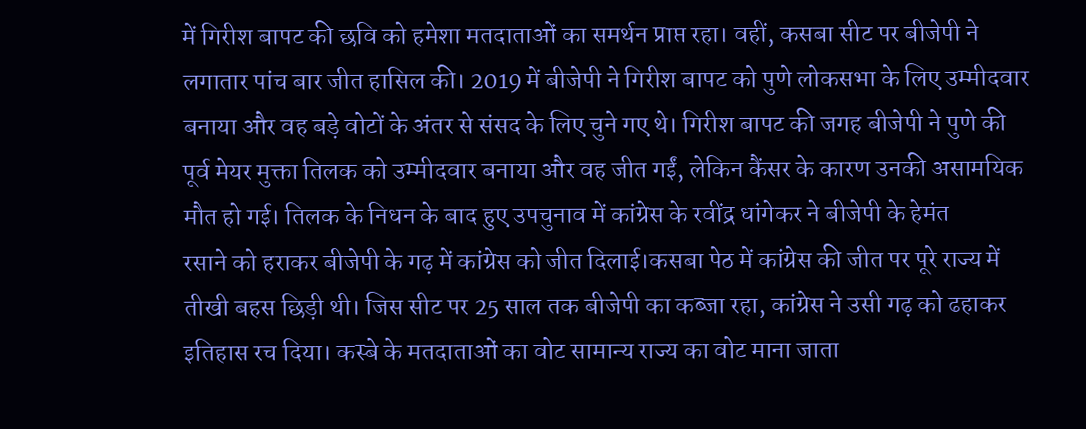में गिरीश बापट की छवि को हमेशा मतदाताओं का समर्थन प्राप्त रहा। वहीं, कसबा सीट पर बीजेपी ने
लगातार पांच बार जीत हासिल की। 2019 में बीजेपी ने गिरीश बापट को पुणे लोकसभा के लिए उम्मीदवार
बनाया और वह बड़े वोटों के अंतर से संसद के लिए चुने गए थे। गिरीश बापट की जगह बीजेपी ने पुणे की
पूर्व मेयर मुक्ता तिलक को उम्मीदवार बनाया और वह जीत गईं, लेकिन कैंसर के कारण उनकी असामयिक
मौत हो गई। तिलक के निधन के बाद हुए उपचुनाव में कांग्रेस के रवींद्र धांगेकर ने बीजेपी के हेमंत
रसाने को हराकर बीजेपी के गढ़ में कांग्रेस को जीत दिलाई।कसबा पेठ में कांग्रेस की जीत पर पूरे राज्य में
तीखी बहस छिड़ी थी। जिस सीट पर 25 साल तक बीजेपी का कब्जा रहा, कांग्रेस ने उसी गढ़ को ढहाकर
इतिहास रच दिया। कस्बे के मतदाताओं का वोट सामान्य राज्य का वोट माना जाता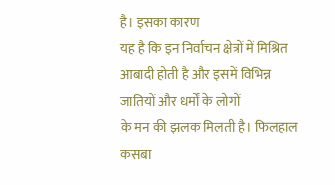है। इसका कारण
यह है कि इन निर्वाचन क्षेत्रों में मिश्रित आबादी होती है और इसमें विभिन्न जातियों और धर्मों के लोगों
के मन की झलक मिलती है। फिलहाल कसबा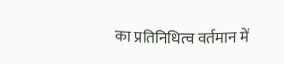का प्रतिनिधित्व वर्तमान में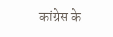कांग्रेस के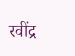रवींद्र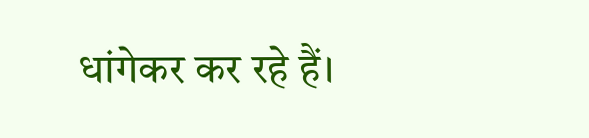धांगेकर कर रहे हैं।